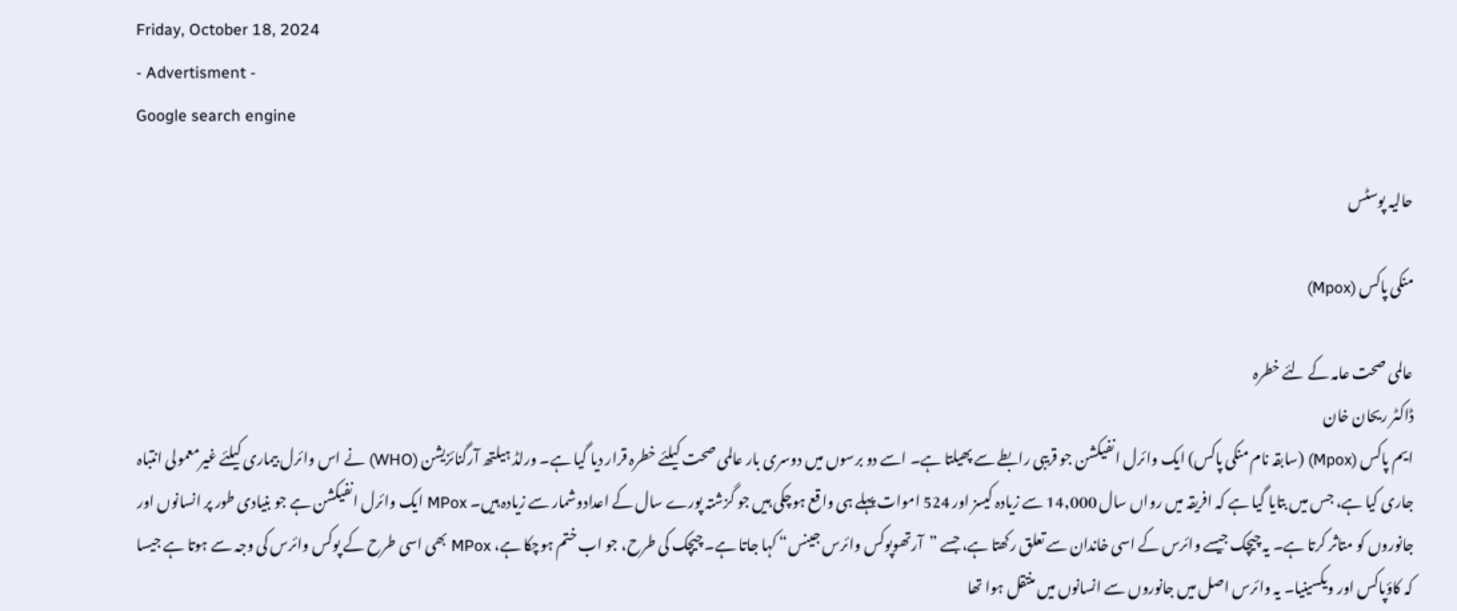Friday, October 18, 2024
- Advertisment -
Google search engine

حالیہ پوسٹس

منکی پاکس (Mpox)

عالمی صحت عامہ کے لئے خطرہ
ڈاکٹر ریحان خان
ایم پاکس (Mpox) (سابقہ نام منکی پاکس) ایک وائرل انفیکشن جو قریبی رابطے سے پھیلتا ہے۔ اسے دو برسوں میں دوسری بار عالمی صحت کیلئے خطرہ قرار دیا گیا ہے۔ ورلڈ ہیلتھ آرگنائزیشن (WHO) نے اس وائرل بیماری کیلئے غیرمعمولی انتباہ جاری کیا ہے، جس میں بتایا گیا ہے کہ افریقہ میں رواں سال 14,000 سے زیادہ کیسز اور 524 اموات پہلے ہی واقع ہوچکی ہیں جو گزشتہ پورے سال کے اعدادوشمار سے زیادہ ہیں۔ MPox ایک وائرل انفیکشن ہے جو بنیادی طور پر انسانوں اور جانوروں کو متاثر کرتا ہے۔ یہ چیچک جیسے وائرس کے اسی خاندان سے تعلق رکھتا ہے، جسے ”آرتھوپوکس وائرس جینس“ کہا جاتا ہے۔ چیچک کی طرح، جو اب ختم ہوچکا ہے، MPox بھی اسی طرح کے پوکس وائرس کی وجہ سے ہوتا ہے جیسا کہ کاؤپاکس اور ویکسینیا۔ یہ وائرس اصل میں جانوروں سے انسانوں میں منتقل ہوا تھا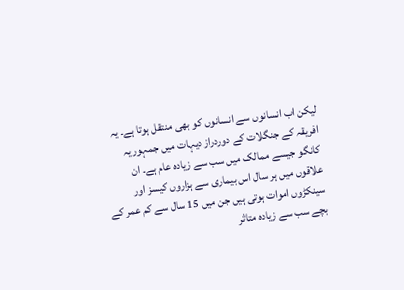لیکن اب انسانوں سے انسانوں کو بھی منتقل ہوتا ہے۔ یہ افریقہ کے جنگلات کے دوردراز دیہات میں جمہوریہ کانگو جیسے ممالک میں سب سے زیادہ عام ہے۔ ان علاقوں میں ہر سال اس بیماری سے ہزاروں کیسز اور سینکڑوں اموات ہوتی ہیں جن میں 15 سال سے کم عمر کے بچے سب سے زیادہ متاثر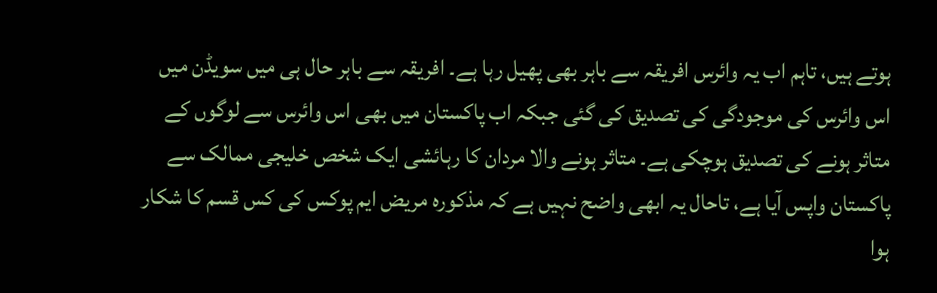ہوتے ہیں، تاہم اب یہ وائرس افریقہ سے باہر بھی پھیل رہا ہے۔ افریقہ سے باہر حال ہی میں سویڈن میں اس وائرس کی موجودگی کی تصدیق کی گئی جبکہ اب پاکستان میں بھی اس وائرس سے لوگوں کے متاثر ہونے کی تصدیق ہوچکی ہے۔ متاثر ہونے والا مردان کا رہائشی ایک شخص خلیجی ممالک سے پاکستان واپس آیا ہے، تاحال یہ ابھی واضح نہیں ہے کہ مذکورہ مریض ایم پوکس کی کس قسم کا شکار ہوا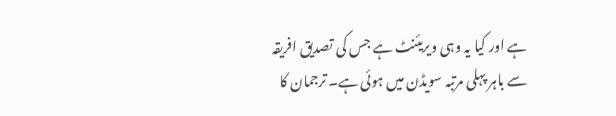ہے اور کیا یہ وہی ویریئنٹ ہے جس کی تصدیق افریقہ سے باہر پہلی مرتبہ سویڈن میں ہوئی ہے۔ ترجمان کا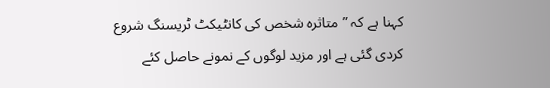کہنا ہے کہ ”متاثرہ شخص کی کانٹیکٹ ٹریسنگ شروع کردی گئی ہے اور مزید لوگوں کے نمونے حاصل کئے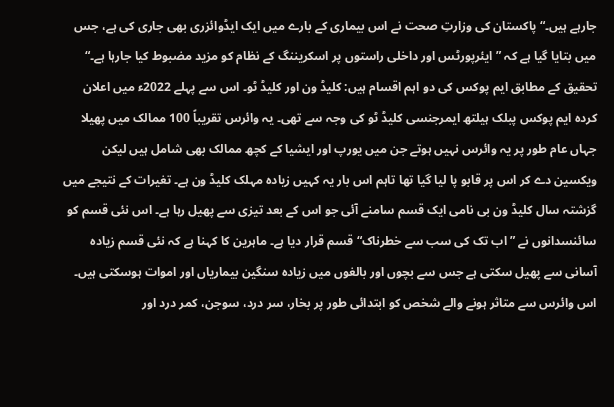جارہے ہیں۔“ پاکستان کی وزارتِ صحت نے اس بیماری کے بارے میں ایک ایڈوائزری بھی جاری کی ہے، جس میں بتایا گیا ہے کہ ”ایئرپورٹس اور داخلی راستوں پر اسکریننگ کے نظام کو مزید مضبوط کیا جارہا ہے۔“ تحقیق کے مطابق ایم پوکس کی دو اہم اقسام ہیں: کلیڈ ون اور کلیڈ ٹو۔ اس سے پہلے 2022ء میں اعلان کردہ ایم پوکس پبلک ہیلتھ ایمرجنسی کلیڈ ٹو کی وجہ سے تھی۔ یہ وائرس تقریباً 100 ممالک میں پھیلا جہاں عام طور پر یہ وائرس نہیں ہوتے جن میں یورپ اور ایشیا کے کچھ ممالک بھی شامل ہیں لیکن ویکسین دے کر اس پر قابو پا لیا گیا تھا تاہم اس بار یہ کہیں زیادہ مہلک کلیڈ ون ہے۔ تغیرات کے نتیجے میں گزشتہ سال کلیڈ ون بی نامی ایک قسم سامنے آئی جو اس کے بعد تیزی سے پھیل رہا ہے۔ اس نئی قسم کو سائنسدانوں نے ”اب تک کی سب سے خطرناک“ قسم قرار دیا ہے۔ ماہرین کا کہنا ہے کہ نئی قسم زیادہ آسانی سے پھیل سکتی ہے جس سے بچوں اور بالغوں میں زیادہ سنگین بیماریاں اور اموات ہوسکتی ہیں۔ اس وائرس سے متاثر ہونے والے شخص کو ابتدائی طور پر بخار، سر درد، سوجن، کمر درد اور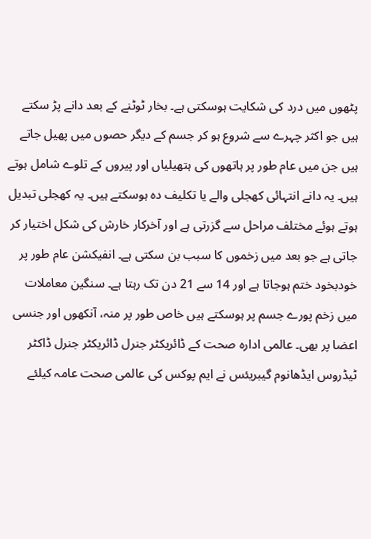پٹھوں میں درد کی شکایت ہوسکتی ہے۔ بخار ٹوٹنے کے بعد دانے پڑ سکتے ہیں جو اکثر چہرے سے شروع ہو کر جسم کے دیگر حصوں میں پھیل جاتے ہیں جن میں عام طور پر ہاتھوں کی ہتھیلیاں اور پیروں کے تلوے شامل ہوتے ہیں۔ یہ دانے انتہائی کھجلی والے یا تکلیف دہ ہوسکتے ہیں۔ یہ کھجلی تبدیل ہوتے ہوئے مختلف مراحل سے گزرتی ہے اور آخرکار خارش کی شکل اختیار کر جاتی ہے جو بعد میں زخموں کا سبب بن سکتی ہے۔ انفیکشن عام طور پر خودبخود ختم ہوجاتا ہے اور 14 سے 21 دن تک رہتا ہے۔ سنگین معاملات میں زخم پورے جسم پر ہوسکتے ہیں خاص طور پر منہ، آنکھوں اور جنسی اعضا پر بھی۔ عالمی ادارہ صحت کے ڈائریکٹر جنرل ڈائریکٹر جنرل ڈاکٹر ٹیڈروس ایڈھانوم گیبریئس نے ایم پوکس کی عالمی صحت عامہ کیلئے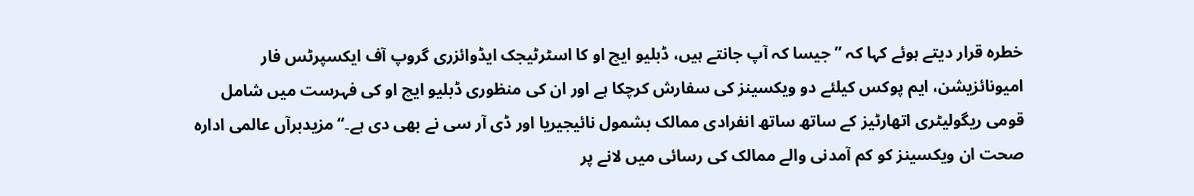خطرہ قرار دیتے ہوئے کہا کہ ”جیسا کہ آپ جانتے ہیں، ڈبلیو ایچ او کا اسٹرٹیجک ایڈوائزری گروپ آف ایکسپرٹس فار امیونائزیشن، ایم پوکس کیلئے دو ویکسینز کی سفارش کرچکا ہے اور ان کی منظوری ڈبلیو ایچ او کی فہرست میں شامل قومی ریگولیٹری اتھارٹیز کے ساتھ ساتھ انفرادی ممالک بشمول نائیجیریا اور ڈی آر سی نے بھی دی ہے۔“ مزیدبرآں عالمی ادارہ صحت ان ویکسینز کو کم آمدنی والے ممالک کی رسائی میں لانے پر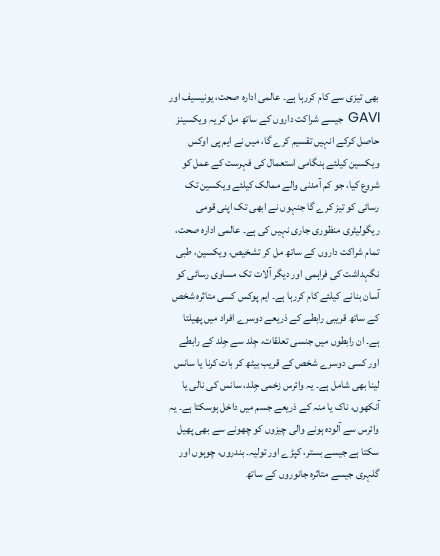بھی تیزی سے کام کررہا ہے۔ عالمی ادارہ صحت، یونیسیف اور GAVI جیسے شراکت داروں کے ساتھ مل کر یہ ویکسینز حاصل کرکے انہیں تقسیم کرے گا، میں نے ایم پی اوکس ویکسین کیلئے ہنگامی استعمال کی فہرست کے عمل کو شروع کیا، جو کم آمدنی والے ممالک کیلئے ویکسین تک رسائی کو تیز کرے گا جنہوں نے ابھی تک اپنی قومی ریگولیٹری منظوری جاری نہیں کی ہے۔ عالمی ادارہ صحت، تمام شراکت داروں کے ساتھ مل کر تشخیص، ویکسین، طبی نگہداشت کی فراہمی اور دیگر آلات تک مساوی رسائی کو آسان بنانے کیلئے کام کررہا ہے۔ ایم پوکس کسی متاثرہ شخص کے ساتھ قریبی رابطے کے ذریعے دوسرے افراد میں پھیلتا ہے۔ ان رابطوں میں جنسی تعلقات، جِلد سے جِلد کے رابطے اور کسی دوسرے شخص کے قریب بیٹھ کر بات کرنا یا سانس لینا بھی شامل ہے۔ یہ وائرس زخمی جِلد، سانس کی نالی یا آنکھوں، ناک یا منہ کے ذریعے جسم میں داخل ہوسکتا ہے۔ یہ وائرس سے آلودہ ہونے والی چیزوں کو چھونے سے بھی پھیل سکتا ہے جیسے بستر، کپڑے اور تولیہ۔ بندروں، چوہوں اور گلہری جیسے متاثرہ جانوروں کے ساتھ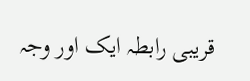قریبی رابطہ ایک اور وجہ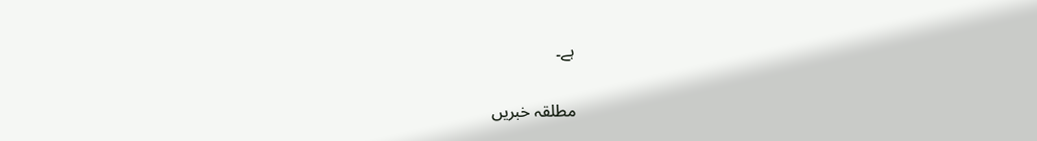ہے۔

مطلقہ خبریں